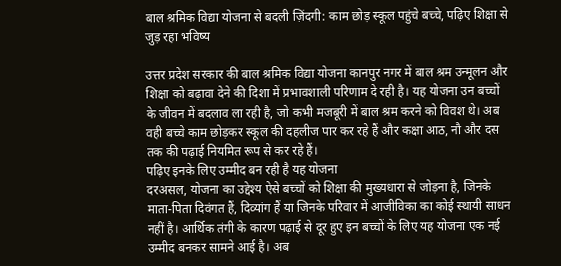बाल श्रमिक विद्या योजना से बदली ज़िंदगी: काम छोड़ स्कूल पहुंचे बच्चे, पढ़िए शिक्षा से जुड़ रहा भविष्य

उत्तर प्रदेश सरकार की बाल श्रमिक विद्या योजना कानपुर नगर में बाल श्रम उन्मूलन और शिक्षा को बढ़ावा देने की दिशा में प्रभावशाली परिणाम दे रही है। यह योजना उन बच्चों के जीवन में बदलाव ला रही है, जो कभी मजबूरी में बाल श्रम करने को विवश थे। अब वही बच्चे काम छोड़कर स्कूल की दहलीज पार कर रहे हैं और कक्षा आठ, नौ और दस तक की पढ़ाई नियमित रूप से कर रहे हैं।
पढ़िए इनके लिए उम्मीद बन रही है यह योजना
दरअसल, योजना का उद्देश्य ऐसे बच्चों को शिक्षा की मुख्यधारा से जोड़ना है, जिनके माता-पिता दिवंगत हैं, दिव्यांग हैं या जिनके परिवार में आजीविका का कोई स्थायी साधन नहीं है। आर्थिक तंगी के कारण पढ़ाई से दूर हुए इन बच्चों के लिए यह योजना एक नई उम्मीद बनकर सामने आई है। अब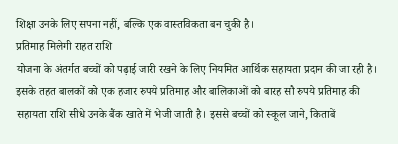शिक्षा उनके लिए सपना नहीं, बल्कि एक वास्तविकता बन चुकी है।
प्रतिमाह मिलेगी राहत राशि
योजना के अंतर्गत बच्चों को पढ़ाई जारी रखने के लिए नियमित आर्थिक सहायता प्रदान की जा रही है। इसके तहत बालकों को एक हजार रुपये प्रतिमाह और बालिकाओं को बारह सौ रुपये प्रतिमाह की सहायता राशि सीधे उनके बैंक खाते में भेजी जाती है। इससे बच्चों को स्कूल जाने, किताबें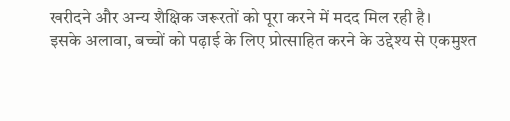खरीदने और अन्य शैक्षिक जरूरतों को पूरा करने में मदद मिल रही है।
इसके अलावा, बच्चों को पढ़ाई के लिए प्रोत्साहित करने के उद्देश्य से एकमुश्त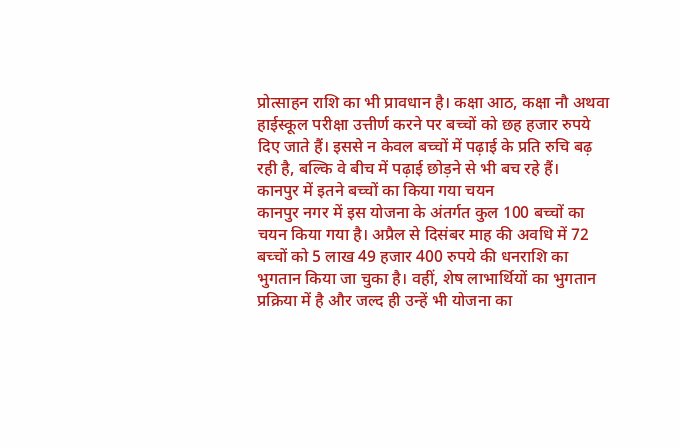प्रोत्साहन राशि का भी प्रावधान है। कक्षा आठ, कक्षा नौ अथवा हाईस्कूल परीक्षा उत्तीर्ण करने पर बच्चों को छह हजार रुपये दिए जाते हैं। इससे न केवल बच्चों में पढ़ाई के प्रति रुचि बढ़ रही है, बल्कि वे बीच में पढ़ाई छोड़ने से भी बच रहे हैं।
कानपुर में इतने बच्चों का किया गया चयन
कानपुर नगर में इस योजना के अंतर्गत कुल 100 बच्चों का चयन किया गया है। अप्रैल से दिसंबर माह की अवधि में 72 बच्चों को 5 लाख 49 हजार 400 रुपये की धनराशि का भुगतान किया जा चुका है। वहीं, शेष लाभार्थियों का भुगतान प्रक्रिया में है और जल्द ही उन्हें भी योजना का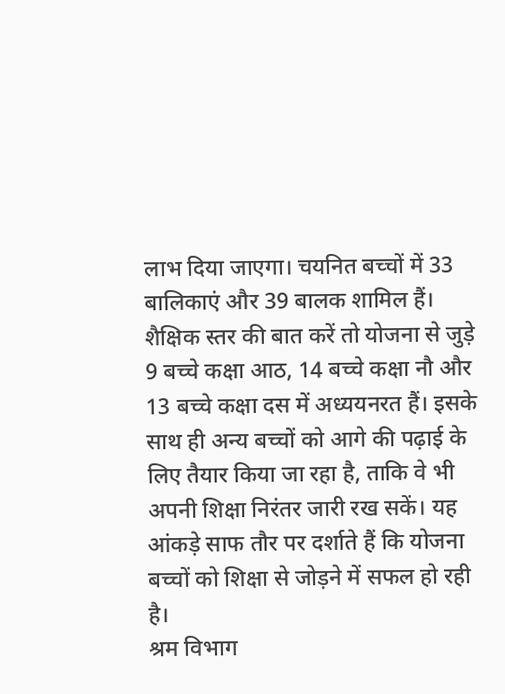लाभ दिया जाएगा। चयनित बच्चों में 33 बालिकाएं और 39 बालक शामिल हैं।
शैक्षिक स्तर की बात करें तो योजना से जुड़े 9 बच्चे कक्षा आठ, 14 बच्चे कक्षा नौ और 13 बच्चे कक्षा दस में अध्ययनरत हैं। इसके साथ ही अन्य बच्चों को आगे की पढ़ाई के लिए तैयार किया जा रहा है, ताकि वे भी अपनी शिक्षा निरंतर जारी रख सकें। यह आंकड़े साफ तौर पर दर्शाते हैं कि योजना बच्चों को शिक्षा से जोड़ने में सफल हो रही है।
श्रम विभाग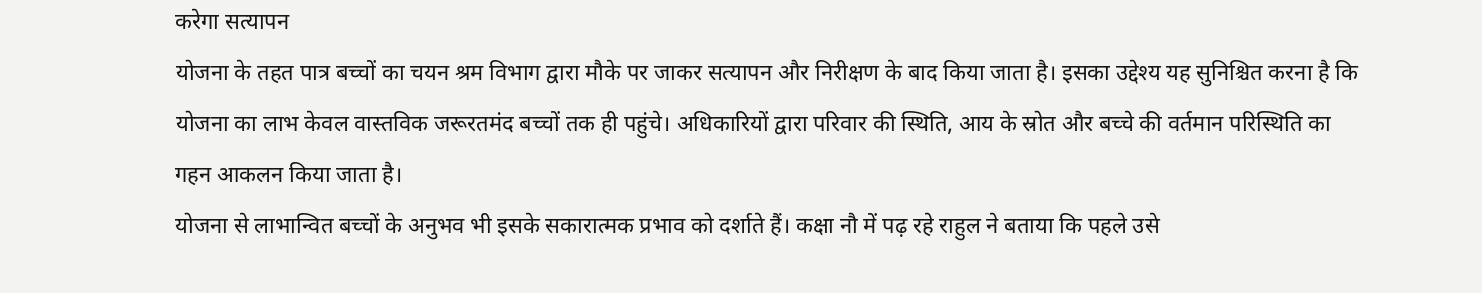करेगा सत्यापन
योजना के तहत पात्र बच्चों का चयन श्रम विभाग द्वारा मौके पर जाकर सत्यापन और निरीक्षण के बाद किया जाता है। इसका उद्देश्य यह सुनिश्चित करना है कि योजना का लाभ केवल वास्तविक जरूरतमंद बच्चों तक ही पहुंचे। अधिकारियों द्वारा परिवार की स्थिति, आय के स्रोत और बच्चे की वर्तमान परिस्थिति का गहन आकलन किया जाता है।
योजना से लाभान्वित बच्चों के अनुभव भी इसके सकारात्मक प्रभाव को दर्शाते हैं। कक्षा नौ में पढ़ रहे राहुल ने बताया कि पहले उसे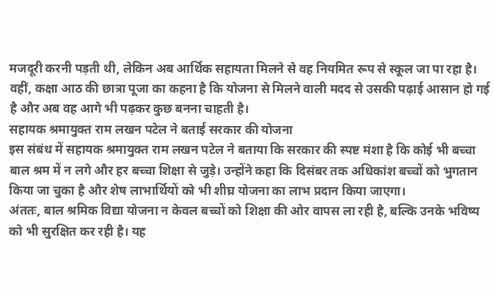मजदूरी करनी पड़ती थी, लेकिन अब आर्थिक सहायता मिलने से वह नियमित रूप से स्कूल जा पा रहा है। वहीं, कक्षा आठ की छात्रा पूजा का कहना है कि योजना से मिलने वाली मदद से उसकी पढ़ाई आसान हो गई है और अब वह आगे भी पढ़कर कुछ बनना चाहती है।
सहायक श्रमायुक्त राम लखन पटेल ने बताई सरकार की योजना
इस संबंध में सहायक श्रमायुक्त राम लखन पटेल ने बताया कि सरकार की स्पष्ट मंशा है कि कोई भी बच्चा बाल श्रम में न लगे और हर बच्चा शिक्षा से जुड़े। उन्होंने कहा कि दिसंबर तक अधिकांश बच्चों को भुगतान किया जा चुका है और शेष लाभार्थियों को भी शीघ्र योजना का लाभ प्रदान किया जाएगा।
अंततः, बाल श्रमिक विद्या योजना न केवल बच्चों को शिक्षा की ओर वापस ला रही है, बल्कि उनके भविष्य को भी सुरक्षित कर रही है। यह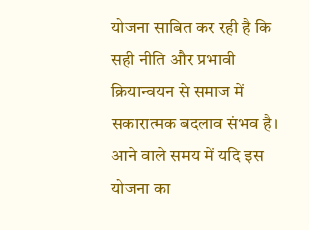योजना साबित कर रही है कि सही नीति और प्रभावी क्रियान्वयन से समाज में सकारात्मक बदलाव संभव है। आने वाले समय में यदि इस योजना का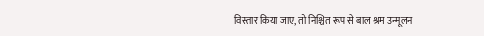विस्तार किया जाए, तो निश्चित रूप से बाल श्रम उन्मूलन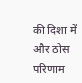की दिशा में और ठोस परिणाम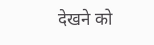देखने को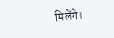मिलेंगे।